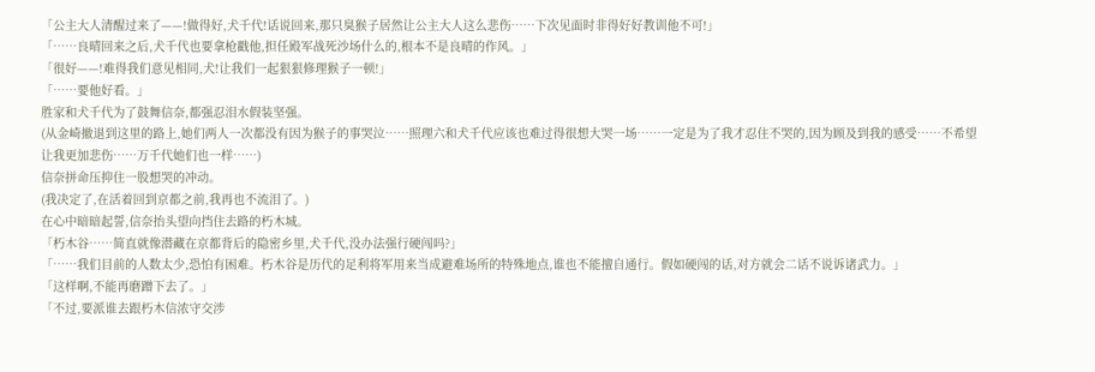「公主大人清醒过来了——!做得好,犬千代!话说回来,那只臭猴子居然让公主大人这么悲伤……下次见面时非得好好教训他不可!」
「……良晴回来之后,犬千代也要拿枪戳他,担任殿军战死沙场什么的,根本不是良晴的作风。」
「很好——!难得我们意见相同,犬!让我们一起狠狠修理猴子一顿!」
「……要他好看。」
胜家和犬千代为了鼓舞信奈,都强忍泪水假装坚强。
(从金崎撤退到这里的路上,她们两人一次都没有因为猴子的事哭泣……照理六和犬千代应该也难过得很想大哭一场……一定是为了我才忍住不哭的,因为顾及到我的感受……不希望让我更加悲伤……万千代她们也一样……)
信奈拼命压抑住一股想哭的冲动。
(我决定了,在活着回到京都之前,我再也不流泪了。)
在心中暗暗起誓,信奈抬头望向挡住去路的朽木城。
「朽木谷……简直就像潜藏在京都背后的隐密乡里,犬千代,没办法强行硬闯吗?」
「……我们目前的人数太少,恐怕有困难。朽木谷是历代的足利将军用来当成避难场所的特殊地点,谁也不能擅自通行。假如硬闯的话,对方就会二话不说诉诸武力。」
「这样啊,不能再磨蹭下去了。」
「不过,要派谁去跟朽木信浓守交涉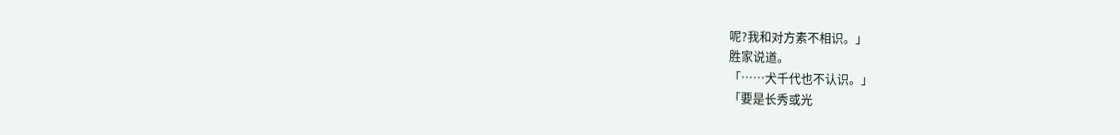呢?我和对方素不相识。」
胜家说道。
「……犬千代也不认识。」
「要是长秀或光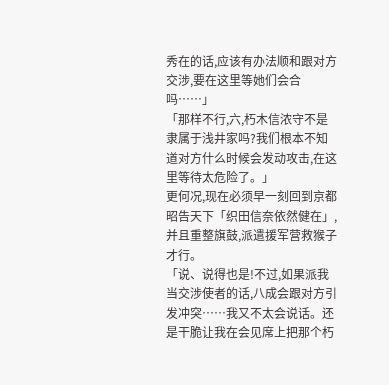秀在的话,应该有办法顺和跟对方交涉,要在这里等她们会合吗……」
「那样不行,六,朽木信浓守不是隶属于浅井家吗?我们根本不知道对方什么时候会发动攻击,在这里等待太危险了。」
更何况,现在必须早一刻回到京都昭告天下「织田信奈依然健在」,并且重整旗鼓,派遣援军营救猴子才行。
「说、说得也是!不过,如果派我当交涉使者的话,八成会跟对方引发冲突……我又不太会说话。还是干脆让我在会见席上把那个朽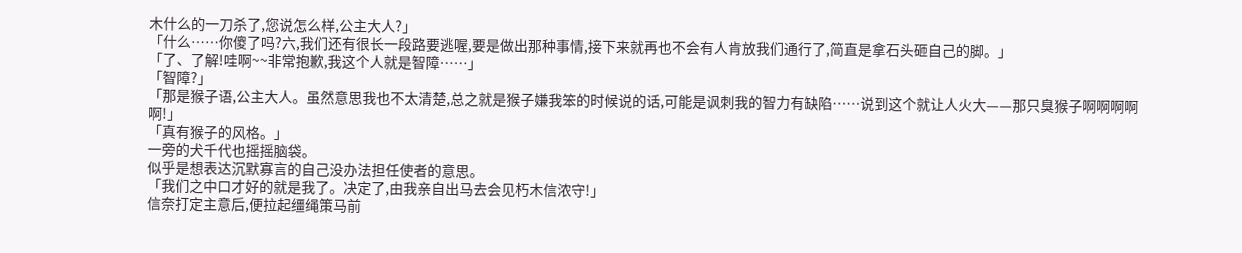木什么的一刀杀了,您说怎么样,公主大人?」
「什么……你傻了吗?六,我们还有很长一段路要逃喔,要是做出那种事情,接下来就再也不会有人肯放我们通行了,简直是拿石头砸自己的脚。」
「了、了解!哇啊~~非常抱歉,我这个人就是智障……」
「智障?」
「那是猴子语,公主大人。虽然意思我也不太清楚,总之就是猴子嫌我笨的时候说的话,可能是讽刺我的智力有缺陷……说到这个就让人火大——那只臭猴子啊啊啊啊啊!」
「真有猴子的风格。」
一旁的犬千代也摇摇脑袋。
似乎是想表达沉默寡言的自己没办法担任使者的意思。
「我们之中口才好的就是我了。决定了,由我亲自出马去会见朽木信浓守!」
信奈打定主意后,便拉起缰绳策马前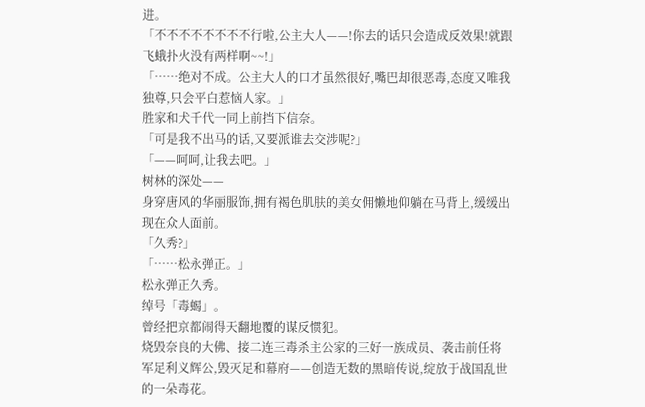进。
「不不不不不不不不行啦,公主大人——!你去的话只会造成反效果!就跟飞蛾扑火没有两样啊~~!」
「……绝对不成。公主大人的口才虽然很好,嘴巴却很恶毒,态度又唯我独尊,只会平白惹恼人家。」
胜家和犬千代一同上前挡下信奈。
「可是我不出马的话,又要派谁去交涉呢?」
「——呵呵,让我去吧。」
树林的深处——
身穿唐风的华丽服饰,拥有褐色肌肤的美女佣懒地仰躺在马背上,缓缓出现在众人面前。
「久秀?」
「……松永弹正。」
松永弹正久秀。
绰号「毒蝎」。
曾经把京都闹得天翻地覆的谋反惯犯。
烧毁奈良的大佛、接二连三毒杀主公家的三好一族成员、袭击前任将军足利义辉公,毁灭足和幕府——创造无数的黑暗传说,绽放于战国乱世的一朵毒花。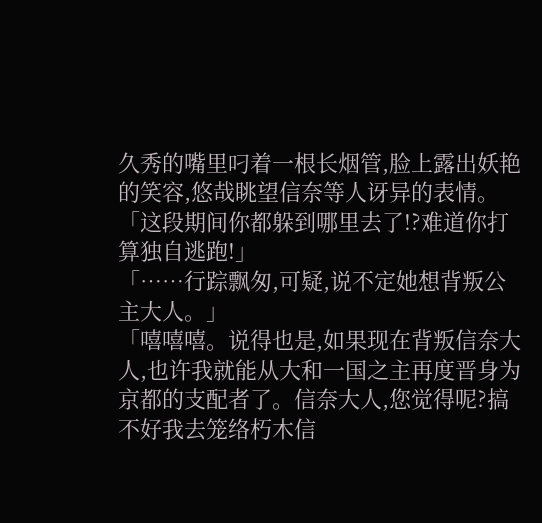久秀的嘴里叼着一根长烟管,脸上露出妖艳的笑容,悠哉眺望信奈等人讶异的表情。
「这段期间你都躲到哪里去了!?难道你打算独自逃跑!」
「……行踪飘匆,可疑,说不定她想背叛公主大人。」
「嘻嘻嘻。说得也是,如果现在背叛信奈大人,也许我就能从大和一国之主再度晋身为京都的支配者了。信奈大人,您觉得呢?搞不好我去笼络朽木信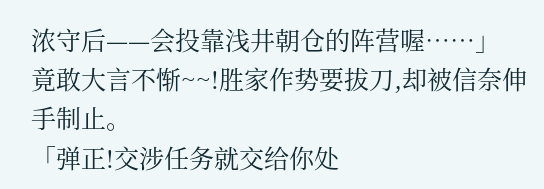浓守后——会投靠浅井朝仓的阵营喔……」
竟敢大言不惭~~!胜家作势要拔刀,却被信奈伸手制止。
「弹正!交涉任务就交给你处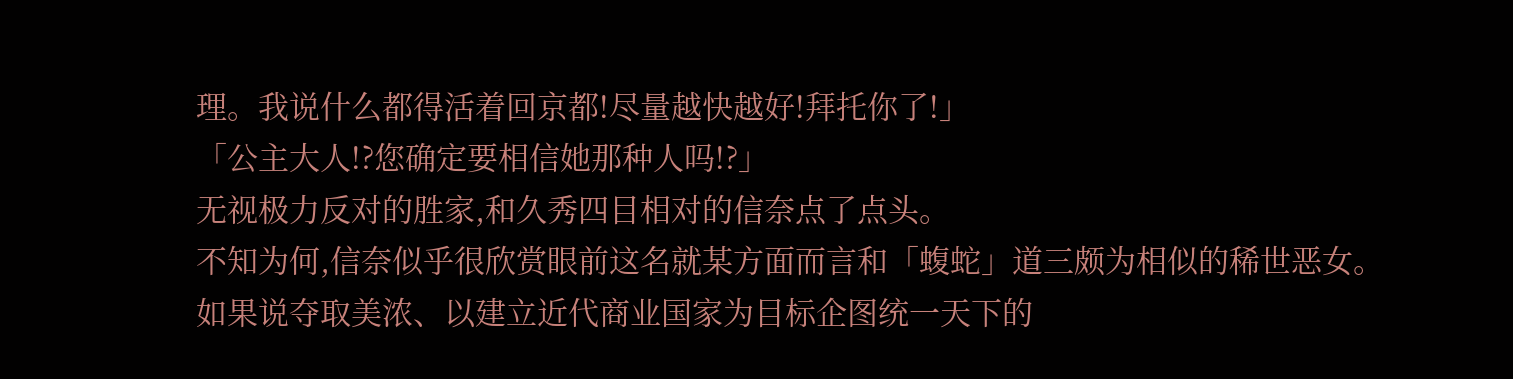理。我说什么都得活着回京都!尽量越快越好!拜托你了!」
「公主大人!?您确定要相信她那种人吗!?」
无视极力反对的胜家,和久秀四目相对的信奈点了点头。
不知为何,信奈似乎很欣赏眼前这名就某方面而言和「蝮蛇」道三颇为相似的稀世恶女。
如果说夺取美浓、以建立近代商业国家为目标企图统一天下的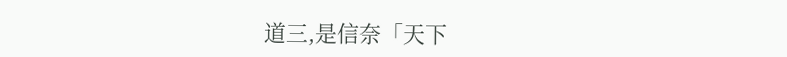道三,是信奈「天下